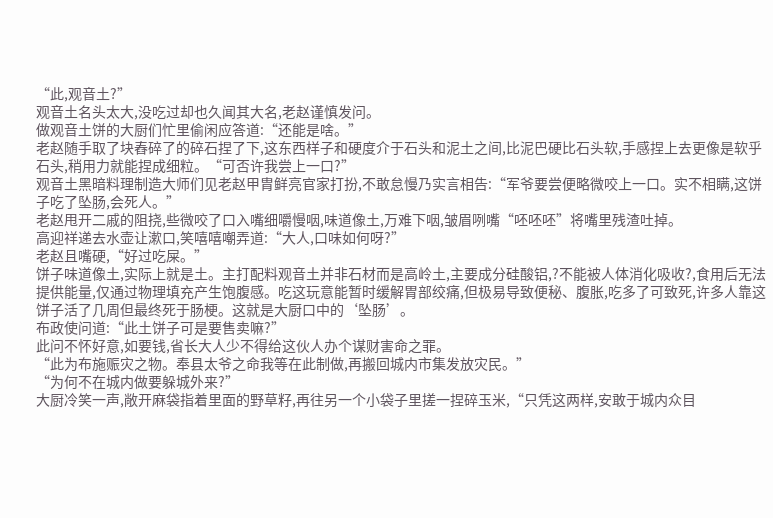“此,观音土?”
观音土名头太大,没吃过却也久闻其大名,老赵谨慎发问。
做观音土饼的大厨们忙里偷闲应答道:“还能是啥。”
老赵随手取了块舂碎了的碎石捏了下,这东西样子和硬度介于石头和泥土之间,比泥巴硬比石头软,手感捏上去更像是软乎石头,稍用力就能捏成细粒。“可否许我尝上一口?”
观音土黑暗料理制造大师们见老赵甲胄鲜亮官家打扮,不敢怠慢乃实言相告:“军爷要尝便略微咬上一口。实不相瞒,这饼子吃了坠肠,会死人。”
老赵甩开二戚的阻挠,些微咬了口入嘴细嚼慢咽,味道像土,万难下咽,皱眉咧嘴“呸呸呸”将嘴里残渣吐掉。
高迎祥递去水壶让漱口,笑嘻嘻嘲弄道:“大人,口味如何呀?”
老赵且嘴硬,“好过吃屎。”
饼子味道像土,实际上就是土。主打配料观音土并非石材而是高岭土,主要成分硅酸铝,?不能被人体消化吸收?,食用后无法提供能量,仅通过物理填充产生饱腹感。吃这玩意能暂时缓解胃部绞痛,但极易导致便秘、腹胀,吃多了可致死,许多人靠这饼子活了几周但最终死于肠梗。这就是大厨口中的‘坠肠’。
布政使问道:“此土饼子可是要售卖嘛?”
此问不怀好意,如要钱,省长大人少不得给这伙人办个谋财害命之罪。
“此为布施赈灾之物。奉县太爷之命我等在此制做,再搬回城内市集发放灾民。”
“为何不在城内做要躲城外来?”
大厨冷笑一声,敞开麻袋指着里面的野草籽,再往另一个小袋子里搓一捏碎玉米,“只凭这两样,安敢于城内众目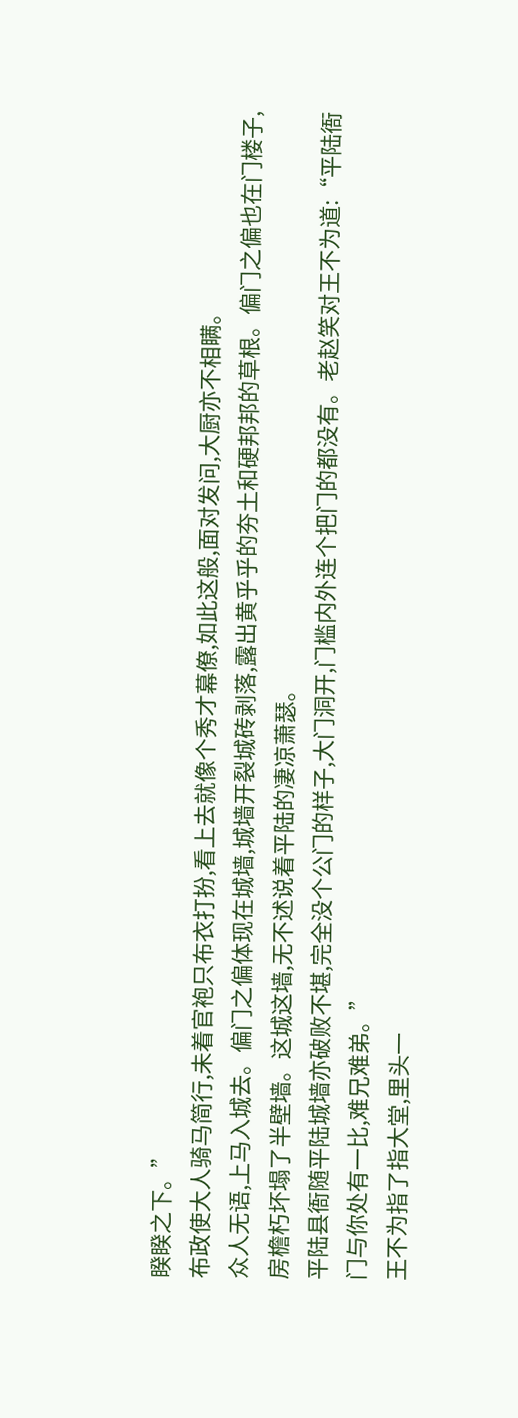睽睽之下。”
布政使大人骑马简行,未着官袍只布衣打扮,看上去就像个秀才幕僚,如此这般,面对发问,大厨亦不相瞒。
众人无语,上马入城去。偏门之偏体现在城墙,城墙开裂城砖剥落,露出黄乎乎的夯土和硬邦邦的草根。偏门之偏也在门楼子,房檐朽坏塌了半壁墙。这城这墙,无不述说着平陆的凄凉萧瑟。
平陆县衙随平陆城墙亦破败不堪,完全没个公门的样子,大门洞开,门槛内外连个把门的都没有。老赵笑对王不为道:“平陆衙门与你处有一比,难兄难弟。”
王不为指了指大堂,里头一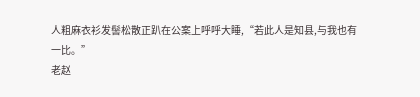人粗麻衣衫发髻松散正趴在公案上呼呼大睡,“若此人是知县,与我也有一比。”
老赵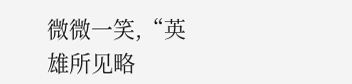微微一笑,“英雄所见略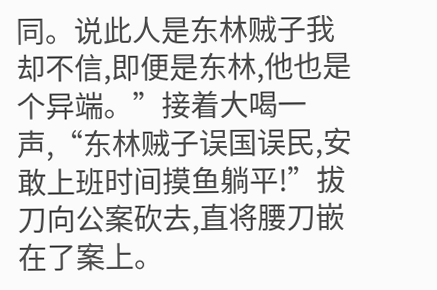同。说此人是东林贼子我却不信,即便是东林,他也是个异端。”接着大喝一声,“东林贼子误国误民,安敢上班时间摸鱼躺平!”拔刀向公案砍去,直将腰刀嵌在了案上。